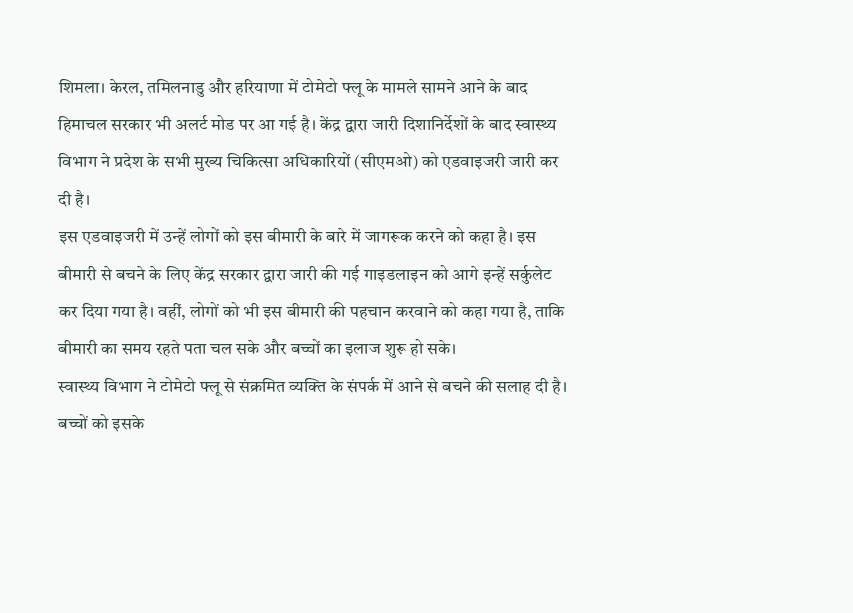शिमला। केरल, तमिलनाडु और हरियाणा में टोमेटो फ्लू के मामले सामने आने के बाद हिमाचल सरकार भी अलर्ट मोड पर आ गई है। केंद्र द्वारा जारी दिशानिर्देशों के बाद स्वास्थ्य विभाग ने प्रदेश के सभी मुख्य चिकित्सा अधिकारियों (सीएमओ) को एडवाइजरी जारी कर दी है।
इस एडवाइजरी में उन्हें लोगों को इस बीमारी के बारे में जागरूक करने को कहा है। इस बीमारी से बचने के लिए केंद्र सरकार द्वारा जारी की गई गाइडलाइन को आगे इन्हें सर्कुलेट कर दिया गया है। वहीं, लोगों को भी इस बीमारी की पहचान करवाने को कहा गया है, ताकि बीमारी का समय रहते पता चल सके और बच्चों का इलाज शुरू हो सके।
स्वास्थ्य विभाग ने टोमेटो फ्लू से संक्रमित व्यक्ति के संपर्क में आने से बचने की सलाह दी है। बच्चों को इसके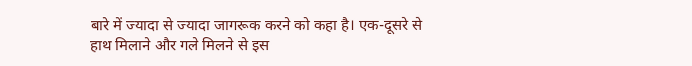बारे में ज्यादा से ज्यादा जागरूक करने को कहा है। एक-दूसरे से हाथ मिलाने और गले मिलने से इस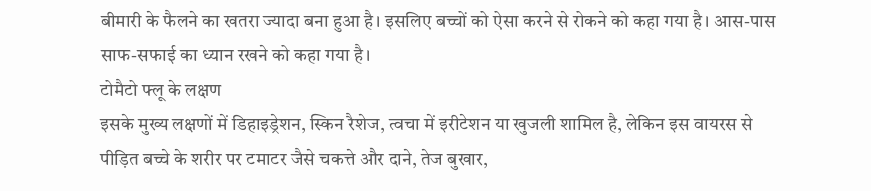बीमारी के फैलने का खतरा ज्यादा बना हुआ है। इसलिए बच्चों को ऐसा करने से रोकने को कहा गया है। आस-पास साफ-सफाई का ध्यान रखने को कहा गया है।
टोमैटो फ्लू के लक्षण
इसके मुख्य लक्षणों में डिहाइड्रेशन, स्किन रैशेज, त्वचा में इरीटेशन या खुजली शामिल है, लेकिन इस वायरस से पीड़ित बच्चे के शरीर पर टमाटर जैसे चकत्ते और दाने, तेज बुखार,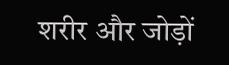शरीर और जोड़ों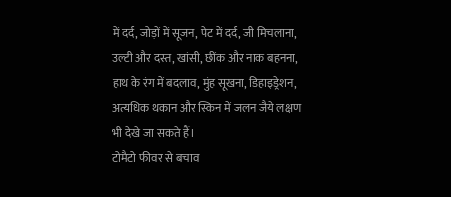में दर्द, जोड़ों में सूजन, पेट में दर्द, जी मिचलाना, उल्टी और दस्त, खांसी, छींक और नाक बहनना, हाथ के रंग में बदलाव, मुंह सूखना, डिहाइड्रेशन, अत्यधिक थकान और स्किन में जलन जैये लक्षण भी देखे जा सकते हैं।
टोमैटो फीवर से बचाव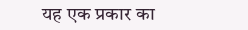यह एक प्रकार का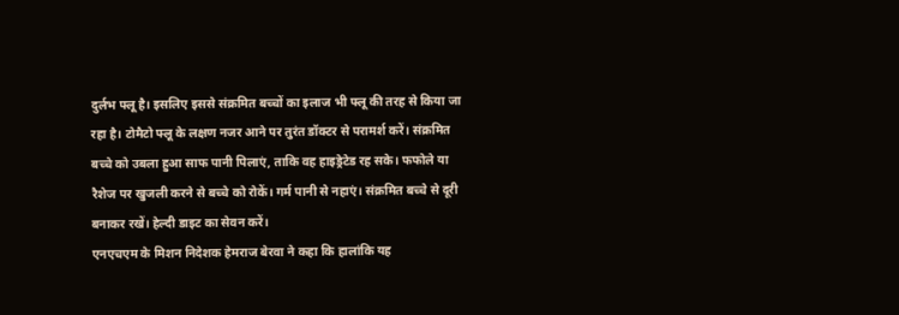दुर्लभ फ्लू है। इसलिए इससे संक्रमित बच्चों का इलाज भी फ्लू की तरह से किया जा रहा है। टोमैटो फ्लू के लक्षण नजर आने पर तुरंत डॉक्टर से परामर्श करें। संक्रमित बच्चे को उबला हुआ साफ पानी पिलाएं, ताकि वह हाइड्रेटेड रह सके। फफोले या रैशेज पर खुजली करने से बच्चे को रोकें। गर्म पानी से नहाएं। संक्रमित बच्चे से दूरी बनाकर रखें। हेल्दी डाइट का सेवन करें।
एनएचएम के मिशन निदेशक हेमराज बेरवा ने कहा कि हालांकि यह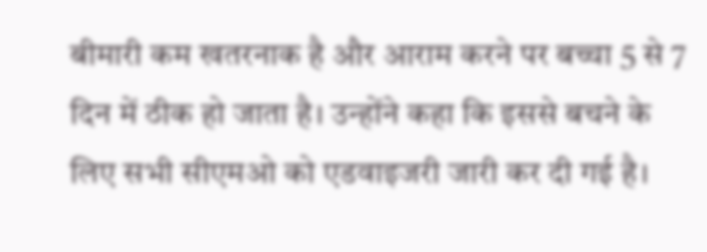बीमारी कम खतरनाक है और आराम करने पर बच्चा 5 से 7 दिन में ठीक हो जाता है। उन्होंने कहा कि इससे बचने के लिए सभी सीएमओ को एडवाइजरी जारी कर दी गई है।